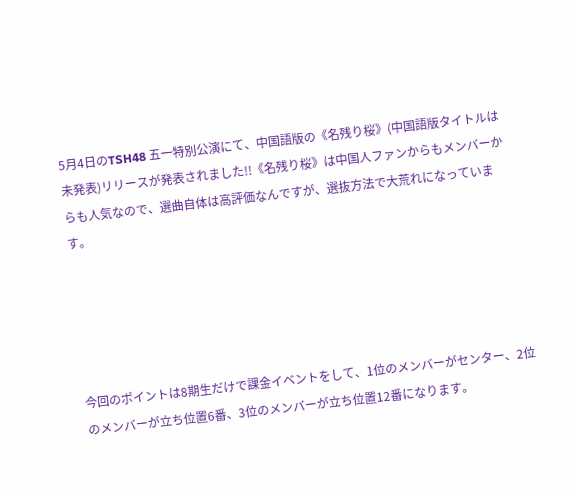5月4日のTSH48 五一特別公演にて、中国語版の《名残り桜》(中国語版タイトルは未発表)リリースが発表されました!!《名残り桜》は中国人ファンからもメンバーからも人気なので、選曲自体は高評価なんですが、選抜方法で大荒れになっています。





今回のポイントは8期生だけで課金イベントをして、1位のメンバーがセンター、2位のメンバーが立ち位置6番、3位のメンバーが立ち位置12番になります。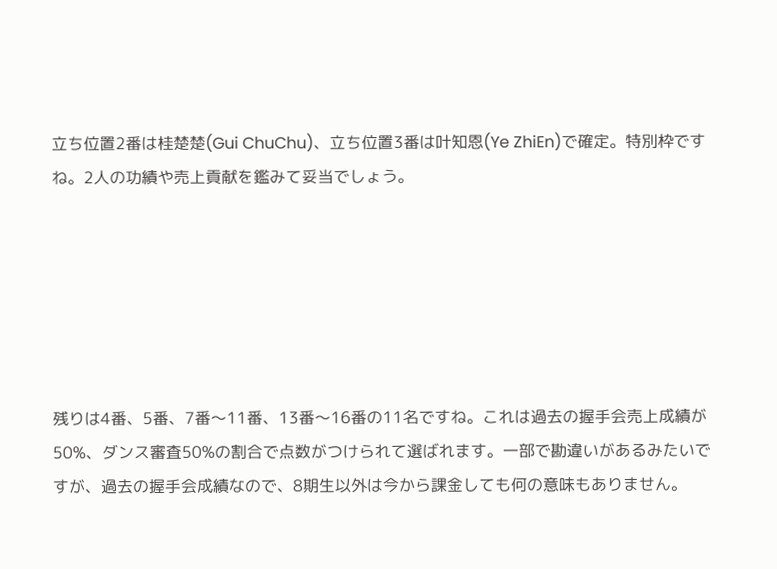立ち位置2番は桂楚楚(Gui ChuChu)、立ち位置3番は叶知恩(Ye ZhiEn)で確定。特別枠ですね。2人の功績や売上貢献を鑑みて妥当でしょう。






残りは4番、5番、7番〜11番、13番〜16番の11名ですね。これは過去の握手会売上成績が50%、ダンス審査50%の割合で点数がつけられて選ばれます。一部で勘違いがあるみたいですが、過去の握手会成績なので、8期生以外は今から課金しても何の意味もありません。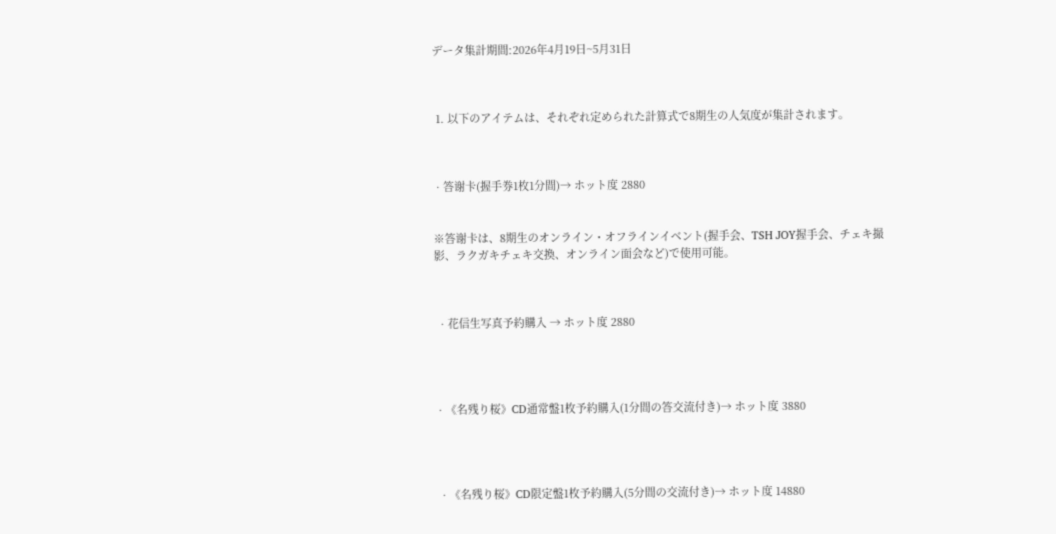データ集計期間:2026年4月19日~5月31日



 1. 以下のアイテムは、それぞれ定められた計算式で8期生の人気度が集計されます。



 · 答谢卡(握手券1枚1分間)→ ホット度 2880


※答谢卡は、8期生のオンライン・オフラインイベント(握手会、TSH JOY握手会、チェキ撮影、ラクガキチェキ交換、オンライン面会など)で使用可能。



  · 花信生写真予約購入 → ホット度 2880




 · 《名残り桜》CD通常盤1枚予約購入(1分間の答交流付き)→ ホット度 3880




  · 《名残り桜》CD限定盤1枚予約購入(5分間の交流付き)→ ホット度 14880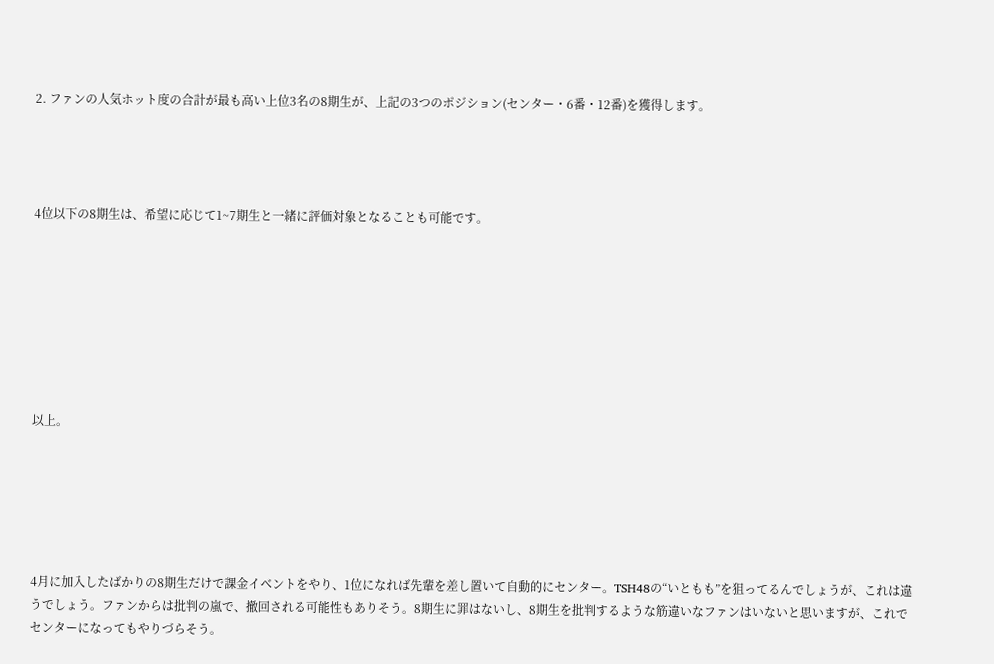2. ファンの人気ホット度の合計が最も高い上位3名の8期生が、上記の3つのポジション(センター・6番・12番)を獲得します。




4位以下の8期生は、希望に応じて1~7期生と一緒に評価対象となることも可能です。








以上。






4月に加入したばかりの8期生だけで課金イベントをやり、1位になれば先輩を差し置いて自動的にセンター。TSH48の“いともも”を狙ってるんでしょうが、これは違うでしょう。ファンからは批判の嵐で、撤回される可能性もありそう。8期生に罪はないし、8期生を批判するような筋違いなファンはいないと思いますが、これでセンターになってもやりづらそう。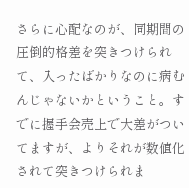さらに心配なのが、同期間の圧倒的格差を突きつけられて、入ったばかりなのに病むんじゃないかということ。すでに握手会売上で大差がついてますが、よりそれが数値化されて突きつけられま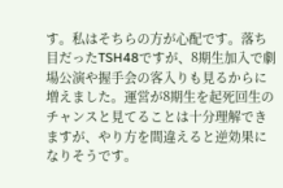す。私はそちらの方が心配です。落ち目だったTSH48ですが、8期生加入で劇場公演や握手会の客入りも見るからに増えました。運営が8期生を起死回生のチャンスと見てることは十分理解できますが、やり方を間違えると逆効果になりそうです。